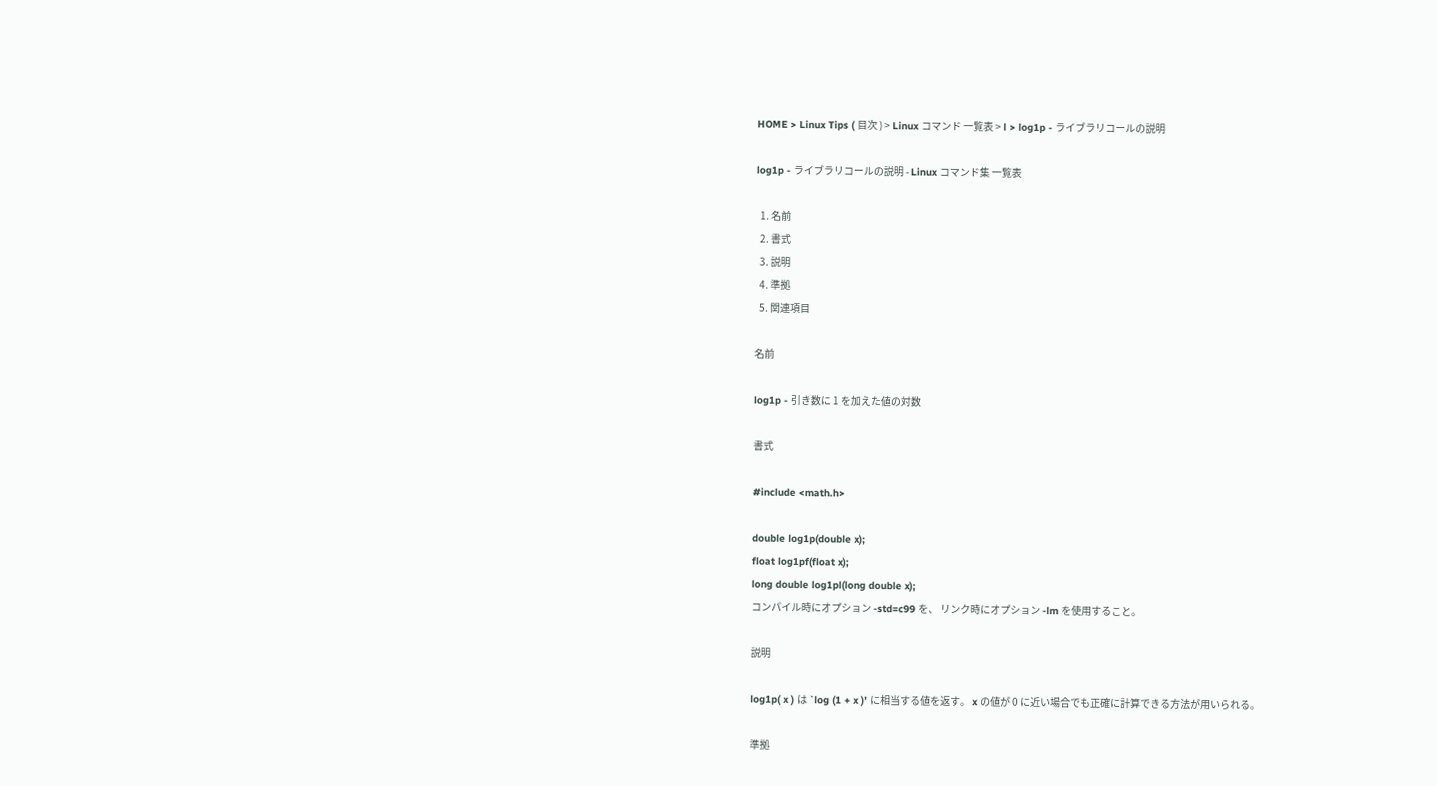HOME > Linux Tips ( 目次 ) > Linux コマンド 一覧表 > l > log1p - ライブラリコールの説明

log1p - ライブラリコールの説明 - Linux コマンド集 一覧表

  1. 名前
  2. 書式
  3. 説明
  4. 準拠
  5. 関連項目

名前

log1p - 引き数に 1 を加えた値の対数

書式

#include <math.h>

double log1p(double x);
float log1pf(float x);
long double log1pl(long double x);
コンパイル時にオプション -std=c99 を、 リンク時にオプション -lm を使用すること。

説明

log1p( x ) は `log (1 + x )' に相当する値を返す。 x の値が 0 に近い場合でも正確に計算できる方法が用いられる。

準拠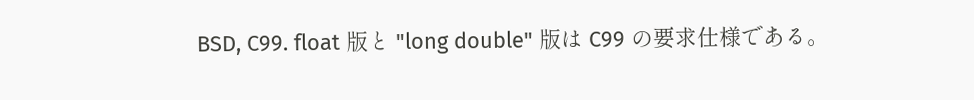BSD, C99. float 版と "long double" 版は C99 の要求仕様である。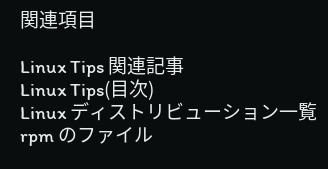関連項目

Linux Tips 関連記事
Linux Tips(目次)
Linux ディストリビューション一覧
rpm のファイル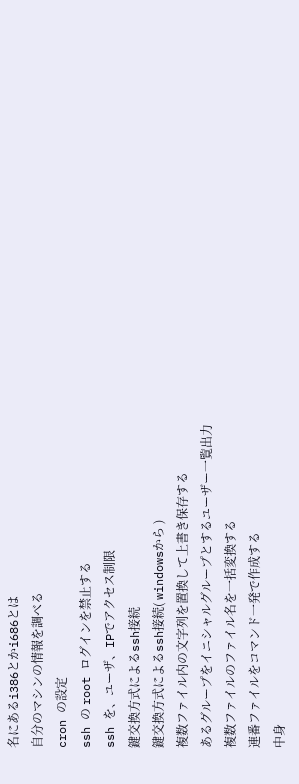名にあるi386とかi686とは
自分のマシンの情報を調べる
cron の設定
ssh の root ログインを禁止する
ssh を、ユーザ、IPでアクセス制限
鍵交換方式によるssh接続
鍵交換方式によるssh接続( windowsから )
複数ファイル内の文字列を置換して上書き保存する
あるグループをイニシャルグループとするユーザー一覧出力
複数ファイルのファイル名を一括変換する
連番ファイルをコマンド一発で作成する
中身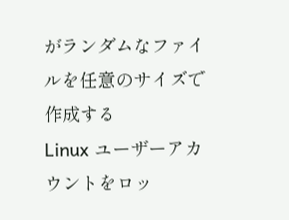がランダムなファイルを任意のサイズで作成する
Linux ユーザーアカウントをロッ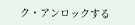ク・アンロックする